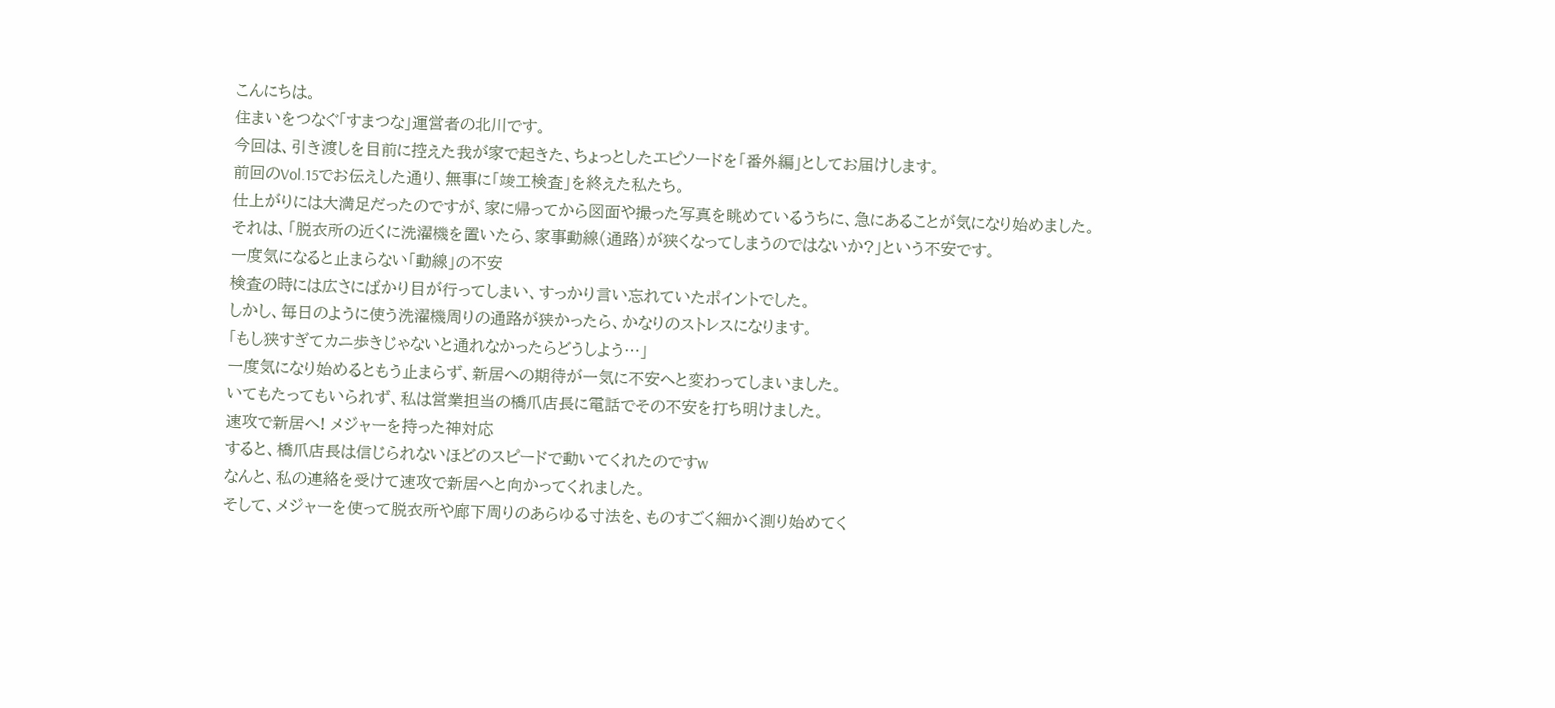こんにちは。
住まいをつなぐ「すまつな」運営者の北川です。
今回は、引き渡しを目前に控えた我が家で起きた、ちょっとしたエピソードを「番外編」としてお届けします。
前回のVol.15でお伝えした通り、無事に「竣工検査」を終えた私たち。
仕上がりには大満足だったのですが、家に帰ってから図面や撮った写真を眺めているうちに、急にあることが気になり始めました。
それは、「脱衣所の近くに洗濯機を置いたら、家事動線(通路)が狭くなってしまうのではないか?」という不安です。
一度気になると止まらない「動線」の不安
検査の時には広さにばかり目が行ってしまい、すっかり言い忘れていたポイントでした。
しかし、毎日のように使う洗濯機周りの通路が狭かったら、かなりのストレスになります。
「もし狭すぎてカニ歩きじゃないと通れなかったらどうしよう…」
一度気になり始めるともう止まらず、新居への期待が一気に不安へと変わってしまいました。
いてもたってもいられず、私は営業担当の橋爪店長に電話でその不安を打ち明けました。
速攻で新居へ! メジャーを持った神対応
すると、橋爪店長は信じられないほどのスピードで動いてくれたのですw
なんと、私の連絡を受けて速攻で新居へと向かってくれました。
そして、メジャーを使って脱衣所や廊下周りのあらゆる寸法を、ものすごく細かく測り始めてく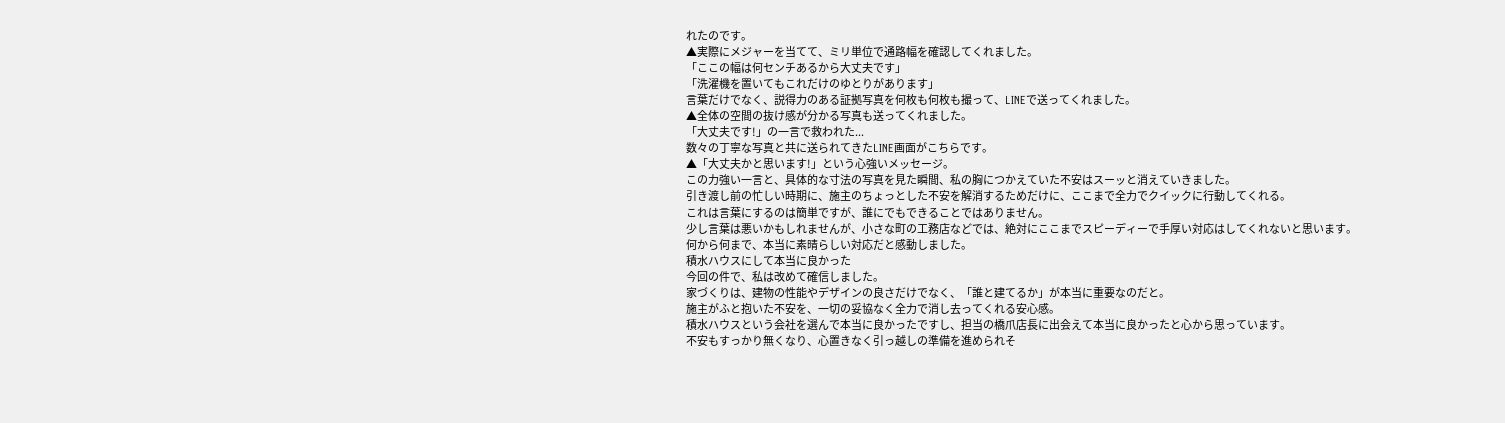れたのです。
▲実際にメジャーを当てて、ミリ単位で通路幅を確認してくれました。
「ここの幅は何センチあるから大丈夫です」
「洗濯機を置いてもこれだけのゆとりがあります」
言葉だけでなく、説得力のある証拠写真を何枚も何枚も撮って、LINEで送ってくれました。
▲全体の空間の抜け感が分かる写真も送ってくれました。
「大丈夫です!」の一言で救われた...
数々の丁寧な写真と共に送られてきたLINE画面がこちらです。
▲「大丈夫かと思います!」という心強いメッセージ。
この力強い一言と、具体的な寸法の写真を見た瞬間、私の胸につかえていた不安はスーッと消えていきました。
引き渡し前の忙しい時期に、施主のちょっとした不安を解消するためだけに、ここまで全力でクイックに行動してくれる。
これは言葉にするのは簡単ですが、誰にでもできることではありません。
少し言葉は悪いかもしれませんが、小さな町の工務店などでは、絶対にここまでスピーディーで手厚い対応はしてくれないと思います。
何から何まで、本当に素晴らしい対応だと感動しました。
積水ハウスにして本当に良かった
今回の件で、私は改めて確信しました。
家づくりは、建物の性能やデザインの良さだけでなく、「誰と建てるか」が本当に重要なのだと。
施主がふと抱いた不安を、一切の妥協なく全力で消し去ってくれる安心感。
積水ハウスという会社を選んで本当に良かったですし、担当の橋爪店長に出会えて本当に良かったと心から思っています。
不安もすっかり無くなり、心置きなく引っ越しの準備を進められそ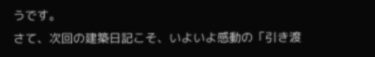うです。
さて、次回の建築日記こそ、いよいよ感動の「引き渡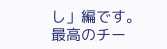し」編です。
最高のチー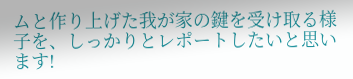ムと作り上げた我が家の鍵を受け取る様子を、しっかりとレポートしたいと思います!